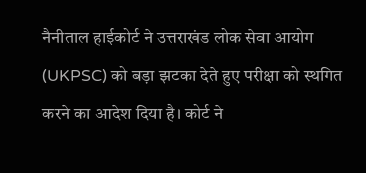नैनीताल हाईकोर्ट ने उत्तराखंड लोक सेवा आयोग (UKPSC) को बड़ा झटका देते हुए परीक्षा को स्थगित करने का आदेश दिया है। कोर्ट ने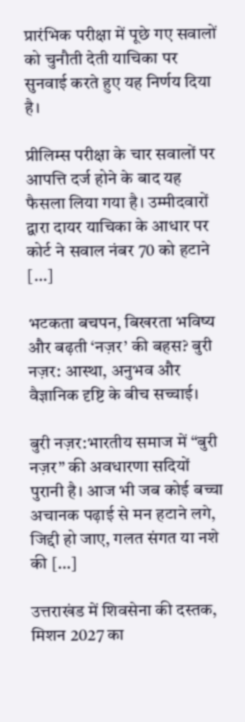प्रारंभिक परीक्षा में पूछे गए सवालों को चुनौती देती याचिका पर सुनवाई करते हुए यह निर्णय दिया है।

प्रीलिम्स परीक्षा के चार सवालों पर आपत्ति दर्ज होने के बाद यह फैसला लिया गया है। उम्मीदवारों द्वारा दायर याचिका के आधार पर कोर्ट ने सवाल नंबर 70 को हटाने […]

भटकता बचपन, बिखरता भविष्य और बढ़ती ‘नज़र’ की बहस? बुरी नज़र: आस्था, अनुभव और वैज्ञानिक दृष्टि के बीच सच्चाई।

बुरी नज़र:भारतीय समाज में “बुरी नज़र” की अवधारणा सदियों पुरानी है। आज भी जब कोई बच्चा अचानक पढ़ाई से मन हटाने लगे, जिद्दी हो जाए, गलत संगत या नशे की […]

उत्तराखंड में शिवसेना की दस्तक, मिशन 2027 का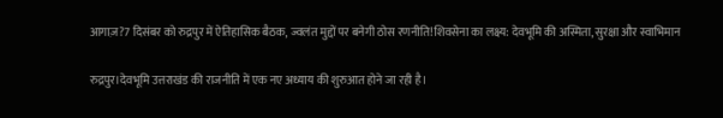आगाज़?7 दिसंबर को रुद्रपुर में ऐतिहासिक बैठक, ज्वलंत मुद्दों पर बनेगी ठोस रणनीति!शिवसेना का लक्ष्य: देवभूमि की अस्मिता, सुरक्षा और स्वाभिमान

रुद्रपुर।देवभूमि उत्तराखंड की राजनीति में एक नए अध्याय की शुरुआत होने जा रही है।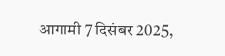आगामी 7 दिसंबर 2025,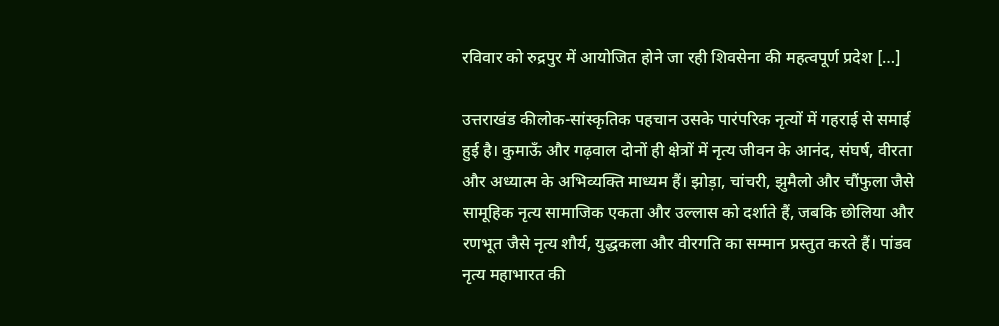रविवार को रुद्रपुर में आयोजित होने जा रही शिवसेना की महत्वपूर्ण प्रदेश […]

उत्तराखंड कीलोक-सांस्कृतिक पहचान उसके पारंपरिक नृत्यों में गहराई से समाई हुई है। कुमाऊँ और गढ़वाल दोनों ही क्षेत्रों में नृत्य जीवन के आनंद, संघर्ष, वीरता और अध्यात्म के अभिव्यक्ति माध्यम हैं। झोड़ा, चांचरी, झुमैलो और चौंफुला जैसे सामूहिक नृत्य सामाजिक एकता और उल्लास को दर्शाते हैं, जबकि छोलिया और रणभूत जैसे नृत्य शौर्य, युद्धकला और वीरगति का सम्मान प्रस्तुत करते हैं। पांडव नृत्य महाभारत की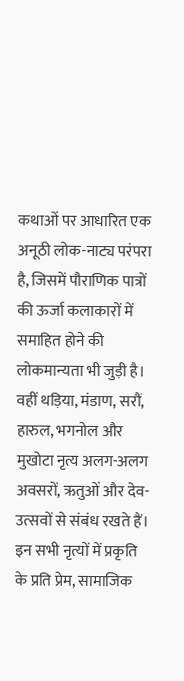कथाओं पर आधारित एक अनूठी लोक-नाट्य परंपरा है, जिसमें पौराणिक पात्रों की ऊर्जा कलाकारों में समाहित होने की लोकमान्यता भी जुड़ी है। वहीं थड़िया, मंडाण, सरौं, हारुल, भगनोल और मुखोटा नृत्य अलग-अलग अवसरों, ऋतुओं और देव-उत्सवों से संबंध रखते हैं। इन सभी नृत्यों में प्रकृति के प्रति प्रेम, सामाजिक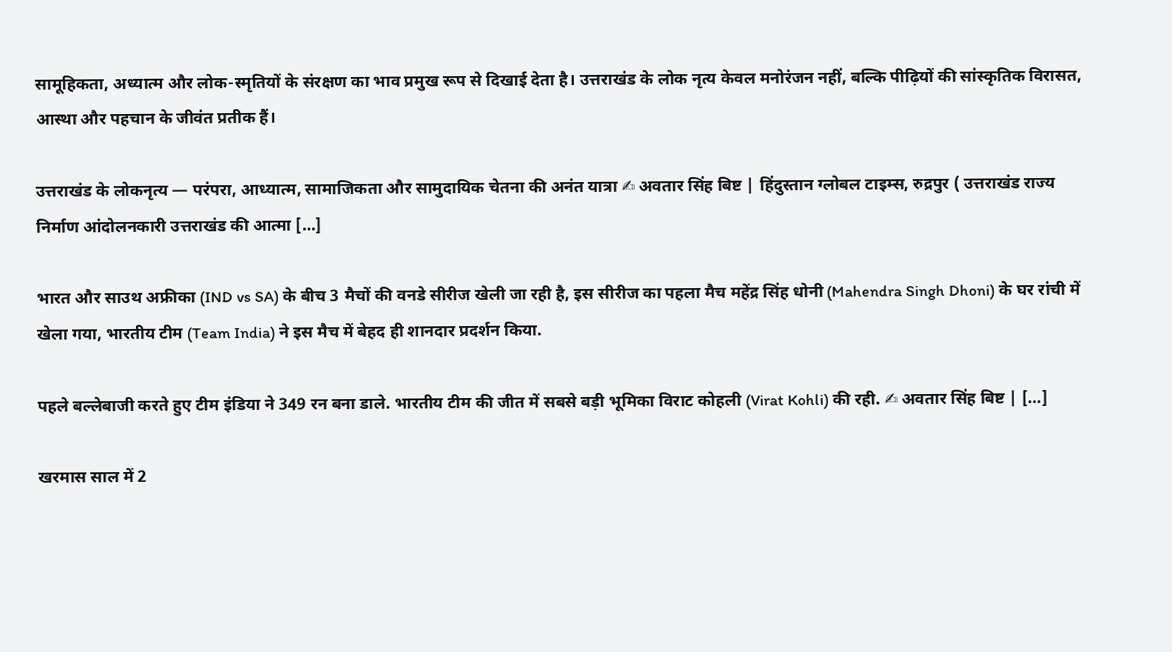सामूहिकता, अध्यात्म और लोक-स्मृतियों के संरक्षण का भाव प्रमुख रूप से दिखाई देता है। उत्तराखंड के लोक नृत्य केवल मनोरंजन नहीं, बल्कि पीढ़ियों की सांस्कृतिक विरासत, आस्था और पहचान के जीवंत प्रतीक हैं।

उत्तराखंड के लोकनृत्य — परंपरा, आध्यात्म, सामाजिकता और सामुदायिक चेतना की अनंत यात्रा ✍ अवतार सिंह बिष्ट | हिंदुस्तान ग्लोबल टाइम्स, रुद्रपुर ( उत्तराखंड राज्य निर्माण आंदोलनकारी उत्तराखंड की आत्मा […]

भारत और साउथ अफ्रीका (IND vs SA) के बीच 3 मैचों की वनडे सीरीज खेली जा रही है, इस सीरीज का पहला मैच महेंद्र सिंह धोनी (Mahendra Singh Dhoni) के घर रांची में खेला गया, भारतीय टीम (Team India) ने इस मैच में बेहद ही शानदार प्रदर्शन किया.

पहले बल्लेबाजी करते हुए टीम इंडिया ने 349 रन बना डाले. भारतीय टीम की जीत में सबसे बड़ी भूमिका विराट कोहली (Virat Kohli) की रही. ✍ अवतार सिंह बिष्ट | […]

खरमास साल में 2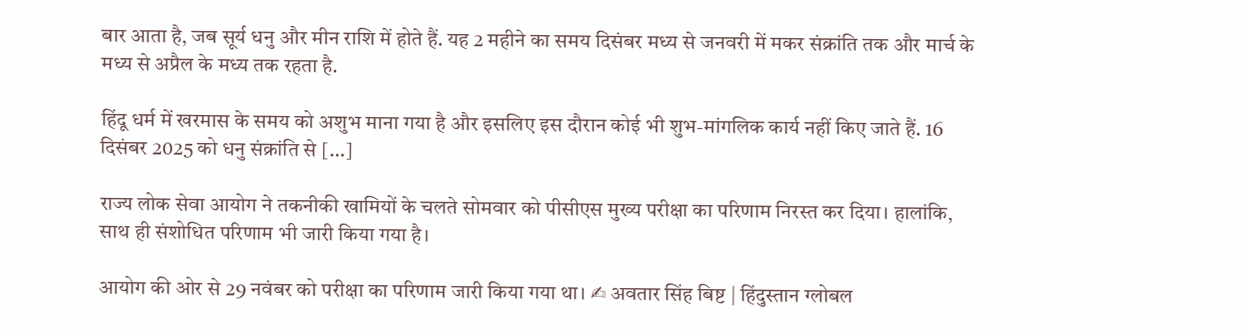बार आता है, जब सूर्य धनु और मीन राशि में होते हैं. यह 2 महीने का समय दिसंबर मध्‍य से जनवरी में मकर संक्रांति तक और मार्च के मध्‍य से अप्रैल के मध्‍य तक रहता है.

हिंदू धर्म में खरमास के समय को अशुभ माना गया है और इसलिए इस दौरान कोई भी शुभ-मांगलिक कार्य नहीं किए जाते हैं. 16 दिसंबर 2025 को धनु संक्रांति से […]

राज्य लोक सेवा आयोग ने तकनीकी खामियों के चलते सोमवार को पीसीएस मुख्य परीक्षा का परिणाम निरस्त कर दिया। हालांकि, साथ ही संशोधित परिणाम भी जारी किया गया है।

आयोग की ओर से 29 नवंबर को परीक्षा का परिणाम जारी किया गया था। ✍ अवतार सिंह बिष्ट | हिंदुस्तान ग्लोबल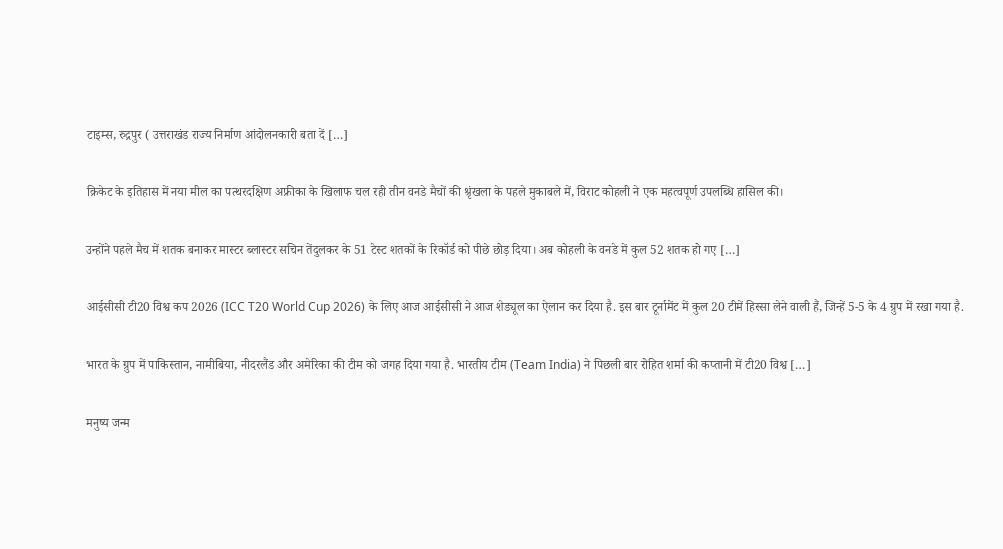टाइम्स, रुद्रपुर ( उत्तराखंड राज्य निर्माण आंदोलनकारी बता दें […]

क्रिकेट के इतिहास में नया मील का पत्थरदक्षिण अफ्रीका के खिलाफ चल रही तीन वनडे मैचों की श्रृंखला के पहले मुकाबले में, विराट कोहली ने एक महत्वपूर्ण उपलब्धि हासिल की।

उन्होंने पहले मैच में शतक बनाकर मास्टर ब्लास्टर सचिन तेंदुलकर के 51 टेस्ट शतकों के रिकॉर्ड को पीछे छोड़ दिया। अब कोहली के वनडे में कुल 52 शतक हो गए […]

आईसीसी टी20 विश्व कप 2026 (ICC T20 World Cup 2026) के लिए आज आईसीसी ने आज शेड्यूल का ऐलान कर दिया है. इस बार टूर्नामेंट में कुल 20 टीमें हिस्सा लेने वाली हैं, जिन्हें 5-5 के 4 ग्रुप में रखा गया है.

भारत के ग्रुप में पाकिस्तान, नामीबिया, नीदरलैंड और अमेरिका की टीम को जगह दिया गया है. भारतीय टीम (Team India) ने पिछली बार रोहित शर्मा की कप्तानी में टी20 विश्व […]

मनुष्य जन्म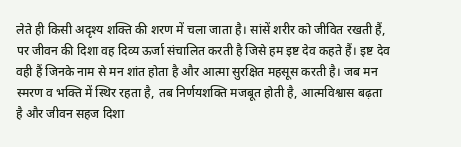लेते ही किसी अदृश्य शक्ति की शरण में चला जाता है। सांसें शरीर को जीवित रखती हैं, पर जीवन की दिशा वह दिव्य ऊर्जा संचालित करती है जिसे हम इष्ट देव कहते हैं। इष्ट देव वही हैं जिनके नाम से मन शांत होता है और आत्मा सुरक्षित महसूस करती है। जब मन स्मरण व भक्ति में स्थिर रहता है, तब निर्णयशक्ति मजबूत होती है, आत्मविश्वास बढ़ता है और जीवन सहज दिशा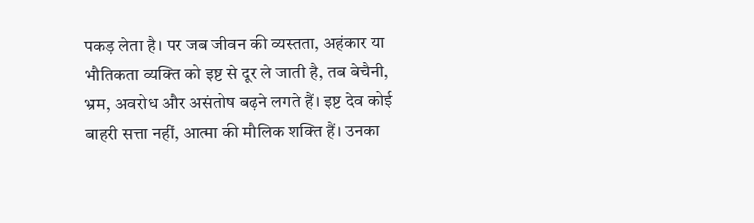पकड़ लेता है। पर जब जीवन की व्यस्तता, अहंकार या भौतिकता व्यक्ति को इष्ट से दूर ले जाती है, तब बेचैनी, भ्रम, अवरोध और असंतोष बढ़ने लगते हैं। इष्ट देव कोई बाहरी सत्ता नहीं, आत्मा की मौलिक शक्ति हैं। उनका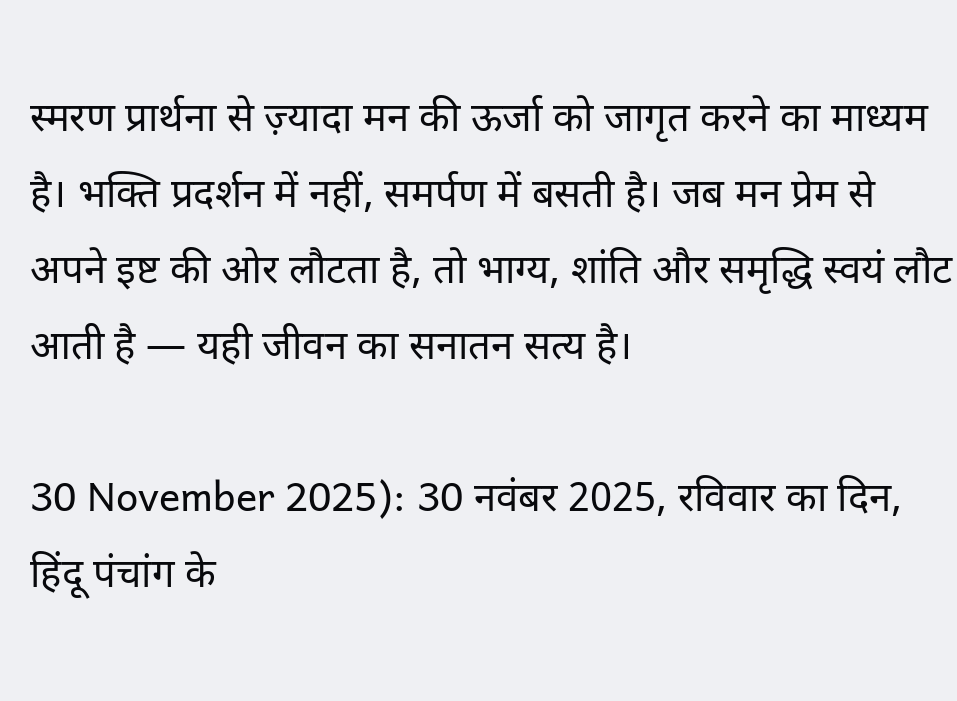स्मरण प्रार्थना से ज़्यादा मन की ऊर्जा को जागृत करने का माध्यम है। भक्ति प्रदर्शन में नहीं, समर्पण में बसती है। जब मन प्रेम से अपने इष्ट की ओर लौटता है, तो भाग्य, शांति और समृद्धि स्वयं लौट आती है — यही जीवन का सनातन सत्य है।

30 November 2025): 30 नवंबर 2025, रविवार का दिन, हिंदू पंचांग के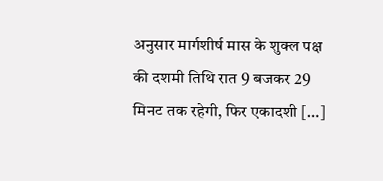अनुसार मार्गशीर्ष मास के शुक्ल पक्ष की दशमी तिथि रात 9 बजकर 29 मिनट तक रहेगी, फिर एकादशी […]